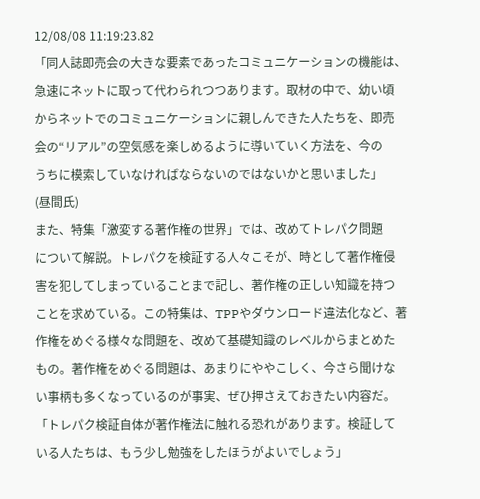12/08/08 11:19:23.82
「同人誌即売会の大きな要素であったコミュニケーションの機能は、
急速にネットに取って代わられつつあります。取材の中で、幼い頃
からネットでのコミュニケーションに親しんできた人たちを、即売
会の“リアル”の空気感を楽しめるように導いていく方法を、今の
うちに模索していなければならないのではないかと思いました」
(昼間氏)
また、特集「激変する著作権の世界」では、改めてトレパク問題
について解説。トレパクを検証する人々こそが、時として著作権侵
害を犯してしまっていることまで記し、著作権の正しい知識を持つ
ことを求めている。この特集は、TPPやダウンロード違法化など、著
作権をめぐる様々な問題を、改めて基礎知識のレベルからまとめた
もの。著作権をめぐる問題は、あまりにややこしく、今さら聞けな
い事柄も多くなっているのが事実、ぜひ押さえておきたい内容だ。
「トレパク検証自体が著作権法に触れる恐れがあります。検証して
いる人たちは、もう少し勉強をしたほうがよいでしょう」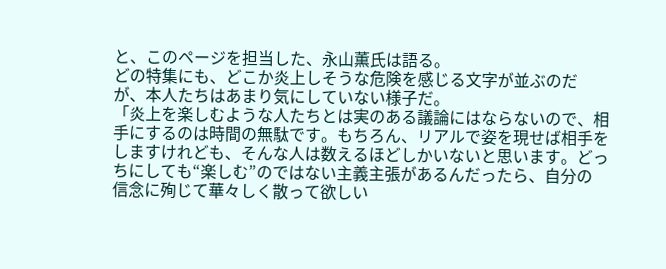と、このページを担当した、永山薫氏は語る。
どの特集にも、どこか炎上しそうな危険を感じる文字が並ぶのだ
が、本人たちはあまり気にしていない様子だ。
「炎上を楽しむような人たちとは実のある議論にはならないので、相
手にするのは時間の無駄です。もちろん、リアルで姿を現せば相手を
しますけれども、そんな人は数えるほどしかいないと思います。どっ
ちにしても“楽しむ”のではない主義主張があるんだったら、自分の
信念に殉じて華々しく散って欲しい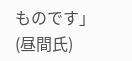ものです」(昼間氏)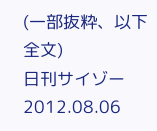(一部抜粋、以下全文)
日刊サイゾー 2012.08.06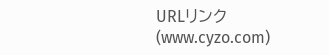URLリンク(www.cyzo.com)